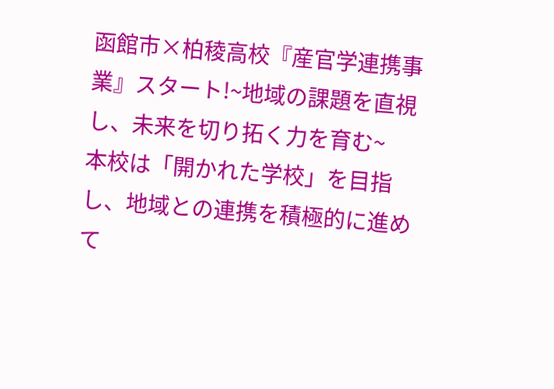函館市×柏稜高校『産官学連携事業』スタート!~地域の課題を直視し、未来を切り拓く力を育む~
本校は「開かれた学校」を目指し、地域との連携を積極的に進めて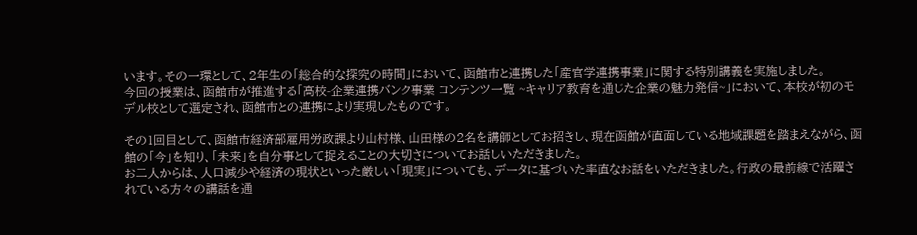います。その一環として、2年生の「総合的な探究の時間」において、函館市と連携した「産官学連携事業」に関する特別講義を実施しました。
今回の授業は、函館市が推進する「高校-企業連携バンク事業 コンテンツ一覧 ~キャリア教育を通じた企業の魅力発信~」において、本校が初のモデル校として選定され、函館市との連携により実現したものです。

その1回目として、函館市経済部雇用労政課より山村様、山田様の2名を講師としてお招きし、現在函館が直面している地域課題を踏まえながら、函館の「今」を知り、「未来」を自分事として捉えることの大切さについてお話しいただきました。
お二人からは、人口減少や経済の現状といった厳しい「現実」についても、データに基づいた率直なお話をいただきました。行政の最前線で活躍されている方々の講話を通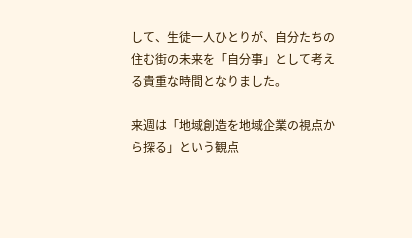して、生徒一人ひとりが、自分たちの住む街の未来を「自分事」として考える貴重な時間となりました。

来週は「地域創造を地域企業の視点から探る」という観点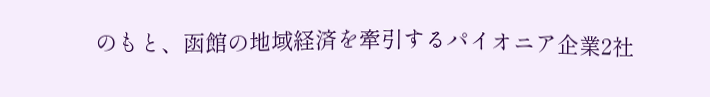のもと、函館の地域経済を牽引するパイオニア企業2社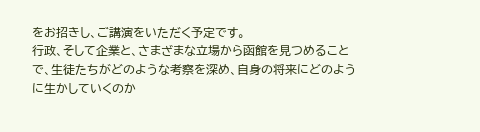をお招きし、ご講演をいただく予定です。
行政、そして企業と、さまざまな立場から函館を見つめることで、生徒たちがどのような考察を深め、自身の将来にどのように生かしていくのか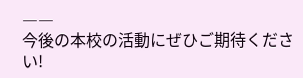――
今後の本校の活動にぜひご期待ください!